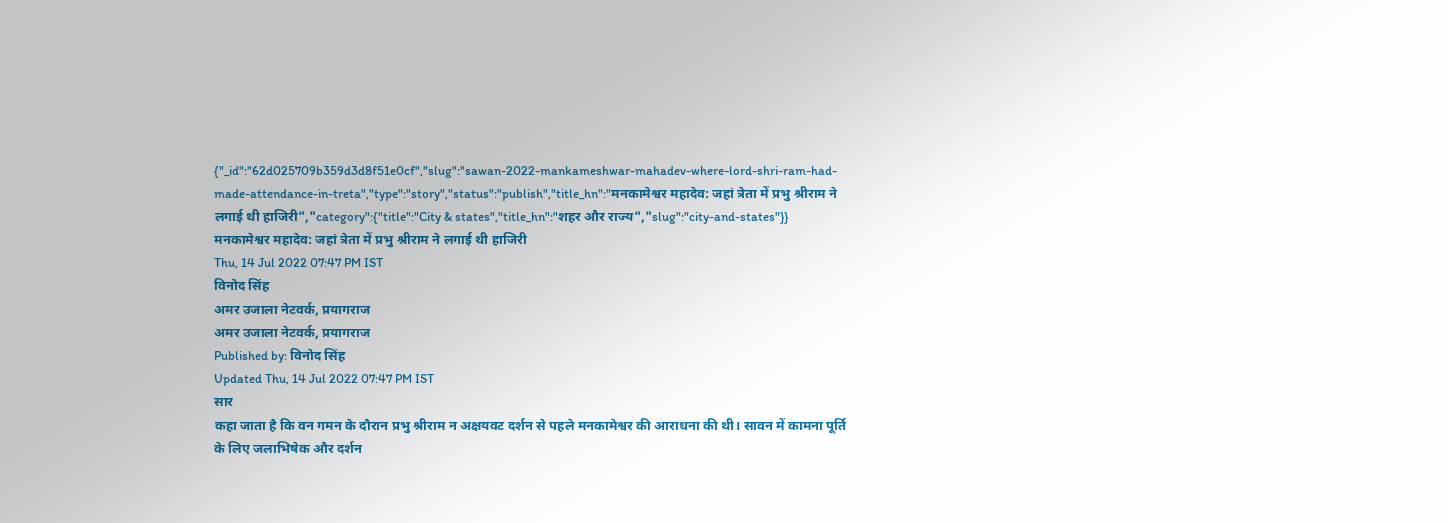{"_id":"62d025709b359d3d8f51e0cf","slug":"sawan-2022-mankameshwar-mahadev-where-lord-shri-ram-had-made-attendance-in-treta","type":"story","status":"publish","title_hn":"मनकामेश्वर महादेव: जहां त्रेता में प्रभु श्रीराम ने लगाई थी हाजिरी","category":{"title":"City & states","title_hn":"शहर और राज्य","slug":"city-and-states"}}
मनकामेश्वर महादेव: जहां त्रेता में प्रभु श्रीराम ने लगाई थी हाजिरी
Thu, 14 Jul 2022 07:47 PM IST
विनोद सिंह
अमर उजाला नेटवर्क, प्रयागराज
अमर उजाला नेटवर्क, प्रयागराज
Published by: विनोद सिंह
Updated Thu, 14 Jul 2022 07:47 PM IST
सार
कहा जाता है कि वन गमन के दौरान प्रभु श्रीराम न अक्षयवट दर्शन से पहले मनकामेश्वर की आराधना की थी। सावन में कामना पूर्ति के लिए जलाभिषेक और दर्शन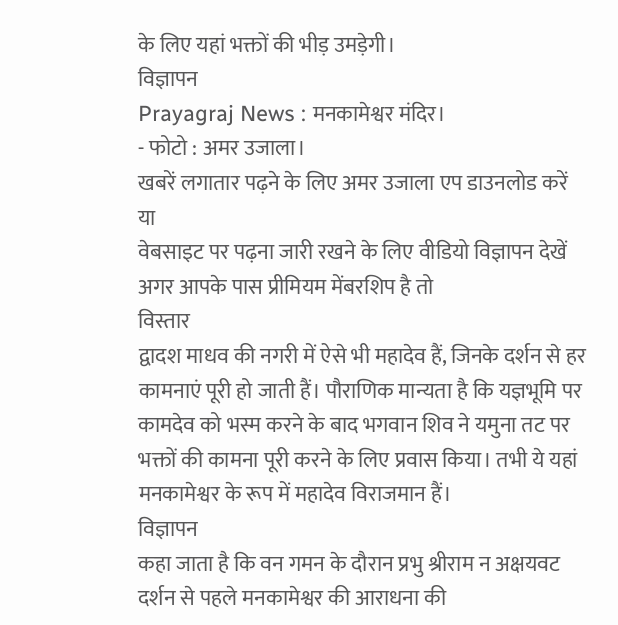के लिए यहां भक्तों की भीड़ उमड़ेगी।
विज्ञापन
Prayagraj News : मनकामेश्वर मंदिर।
- फोटो : अमर उजाला।
खबरें लगातार पढ़ने के लिए अमर उजाला एप डाउनलोड करें
या
वेबसाइट पर पढ़ना जारी रखने के लिए वीडियो विज्ञापन देखें
अगर आपके पास प्रीमियम मेंबरशिप है तो
विस्तार
द्वादश माधव की नगरी में ऐसे भी महादेव हैं, जिनके दर्शन से हर कामनाएं पूरी हो जाती हैं। पौराणिक मान्यता है कि यज्ञभूमि पर कामदेव को भस्म करने के बाद भगवान शिव ने यमुना तट पर भक्तों की कामना पूरी करने के लिए प्रवास किया। तभी ये यहां मनकामेश्वर के रूप में महादेव विराजमान हैं।
विज्ञापन
कहा जाता है कि वन गमन के दौरान प्रभु श्रीराम न अक्षयवट दर्शन से पहले मनकामेश्वर की आराधना की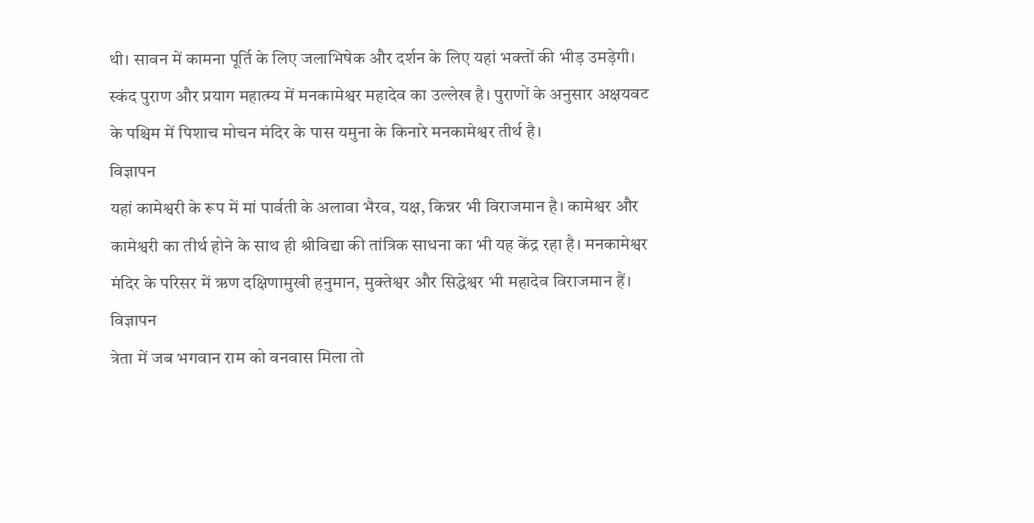थी। सावन में कामना पूर्ति के लिए जलाभिषेक और दर्शन के लिए यहां भक्तों की भीड़ उमड़ेगी। स्कंद पुराण और प्रयाग महात्म्य में मनकामेश्वर महादेव का उल्लेख है। पुराणों के अनुसार अक्षयवट के पश्चिम में पिशाच मोचन मंदिर के पास यमुना के किनारे मनकामेश्वर तीर्थ है।
विज्ञापन
यहां कामेश्वरी के रूप में मां पार्वती के अलावा भैरव, यक्ष, किन्नर भी विराजमान है। कामेश्वर और कामेश्वरी का तीर्थ होने के साथ ही श्रीविद्या की तांत्रिक साधना का भी यह केंद्र रहा है। मनकामेश्वर मंदिर के परिसर में ऋण दक्षिणामुखी हनुमान, मुक्तेश्वर और सिद्धेश्वर भी महादेव विराजमान हैं।
विज्ञापन
त्रेता में जब भगवान राम को वनवास मिला तो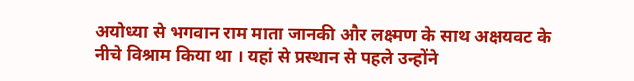अयोध्या से भगवान राम माता जानकी और लक्ष्मण के साथ अक्षयवट के नीचे विश्राम किया था । यहां से प्रस्थान से पहले उन्होंने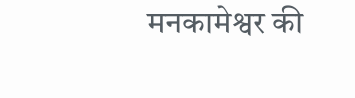मनकामेश्वर की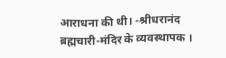आराधना की थी। -श्रीधरानंद ब्रह्मचारी-मंदिर के व्यवस्थापक ।